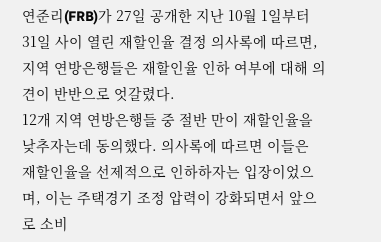연준리(FRB)가 27일 공개한 지난 10월 1일부터 31일 사이 열린 재할인율 결정 의사록에 따르면, 지역 연방은행들은 재할인율 인하 여부에 대해 의견이 반반으로 엇갈렸다.
12개 지역 연방은행들 중 절반 만이 재할인율을 낮추자는데 동의했다. 의사록에 따르면 이들은 재할인율을 선제적으로 인하하자는 입장이었으며, 이는 주택경기 조정 압력이 강화되면서 앞으로 소비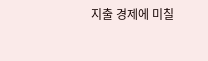지출 경제에 미칠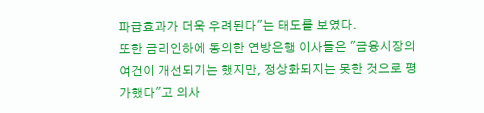파급효과가 더욱 우려된다"는 태도를 보였다.
또한 금리인하에 동의한 연방은행 이사들은 "금융시장의 여건이 개선되기는 했지만, 정상화되지는 못한 것으로 평가했다"고 의사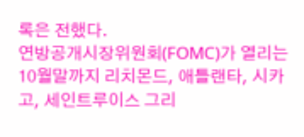록은 전했다.
연방공개시장위원회(FOMC)가 열리는 10월말까지 리치몬드, 애틀랜타, 시카고, 세인트루이스 그리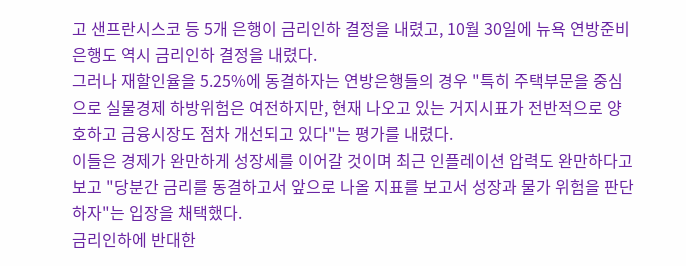고 샌프란시스코 등 5개 은행이 금리인하 결정을 내렸고, 10월 30일에 뉴욕 연방준비은행도 역시 금리인하 결정을 내렸다.
그러나 재할인율을 5.25%에 동결하자는 연방은행들의 경우 "특히 주택부문을 중심으로 실물경제 하방위험은 여전하지만, 현재 나오고 있는 거지시표가 전반적으로 양호하고 금융시장도 점차 개선되고 있다"는 평가를 내렸다.
이들은 경제가 완만하게 성장세를 이어갈 것이며 최근 인플레이션 압력도 완만하다고 보고 "당분간 금리를 동결하고서 앞으로 나올 지표를 보고서 성장과 물가 위험을 판단하자"는 입장을 채택했다.
금리인하에 반대한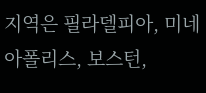지역은 필라델피아, 미네아폴리스, 보스턴,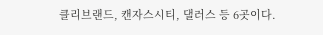클리브랜드, 캔자스시티, 댈러스 등 6곳이다.